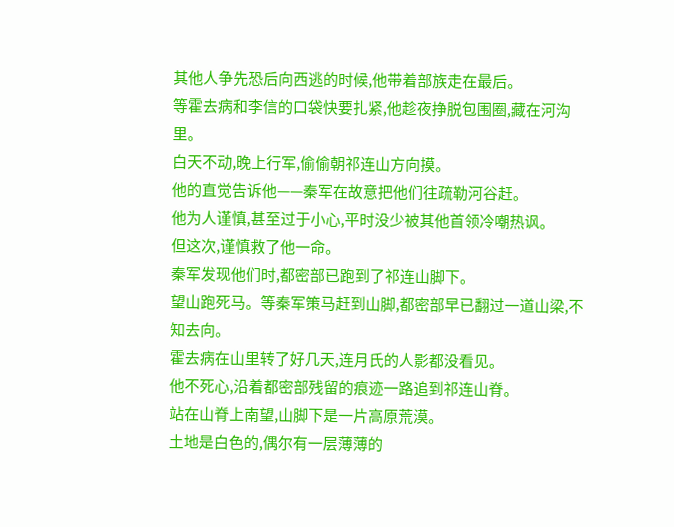其他人争先恐后向西逃的时候,他带着部族走在最后。
等霍去病和李信的口袋快要扎紧,他趁夜挣脱包围圈,藏在河沟里。
白天不动,晚上行军,偷偷朝祁连山方向摸。
他的直觉告诉他——秦军在故意把他们往疏勒河谷赶。
他为人谨慎,甚至过于小心,平时没少被其他首领冷嘲热讽。
但这次,谨慎救了他一命。
秦军发现他们时,都密部已跑到了祁连山脚下。
望山跑死马。等秦军策马赶到山脚,都密部早已翻过一道山梁,不知去向。
霍去病在山里转了好几天,连月氏的人影都没看见。
他不死心,沿着都密部残留的痕迹一路追到祁连山脊。
站在山脊上南望,山脚下是一片高原荒漠。
土地是白色的,偶尔有一层薄薄的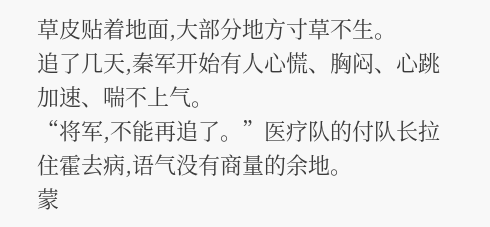草皮贴着地面,大部分地方寸草不生。
追了几天,秦军开始有人心慌、胸闷、心跳加速、喘不上气。
“将军,不能再追了。”医疗队的付队长拉住霍去病,语气没有商量的余地。
蒙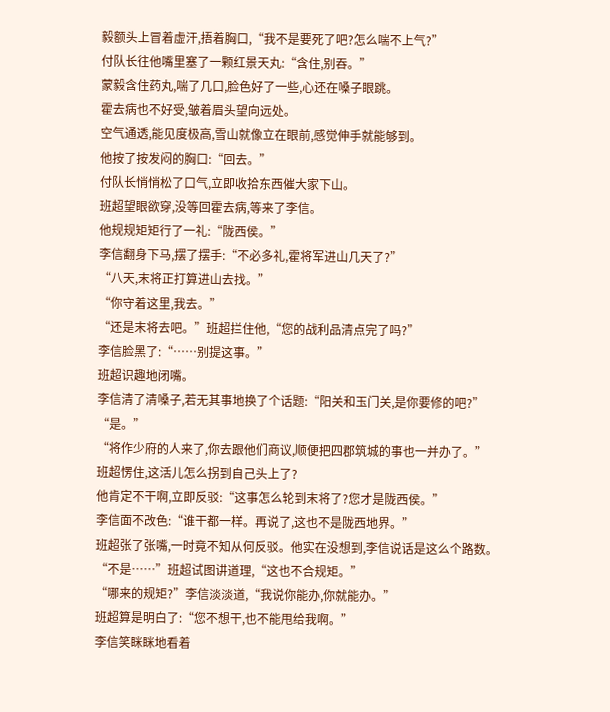毅额头上冒着虚汗,捂着胸口,“我不是要死了吧?怎么喘不上气?”
付队长往他嘴里塞了一颗红景天丸:“含住,别吞。”
蒙毅含住药丸,喘了几口,脸色好了一些,心还在嗓子眼跳。
霍去病也不好受,皱着眉头望向远处。
空气通透,能见度极高,雪山就像立在眼前,感觉伸手就能够到。
他按了按发闷的胸口:“回去。”
付队长悄悄松了口气,立即收拾东西催大家下山。
班超望眼欲穿,没等回霍去病,等来了李信。
他规规矩矩行了一礼:“陇西侯。”
李信翻身下马,摆了摆手:“不必多礼,霍将军进山几天了?”
“八天,末将正打算进山去找。”
“你守着这里,我去。”
“还是末将去吧。”班超拦住他,“您的战利品清点完了吗?”
李信脸黑了:“……别提这事。”
班超识趣地闭嘴。
李信清了清嗓子,若无其事地换了个话题:“阳关和玉门关,是你要修的吧?”
“是。”
“将作少府的人来了,你去跟他们商议,顺便把四郡筑城的事也一并办了。”
班超愣住,这活儿怎么拐到自己头上了?
他肯定不干啊,立即反驳:“这事怎么轮到末将了?您才是陇西侯。”
李信面不改色:“谁干都一样。再说了,这也不是陇西地界。”
班超张了张嘴,一时竟不知从何反驳。他实在没想到,李信说话是这么个路数。
“不是……”班超试图讲道理,“这也不合规矩。”
“哪来的规矩?”李信淡淡道,“我说你能办,你就能办。”
班超算是明白了:“您不想干,也不能甩给我啊。”
李信笑眯眯地看着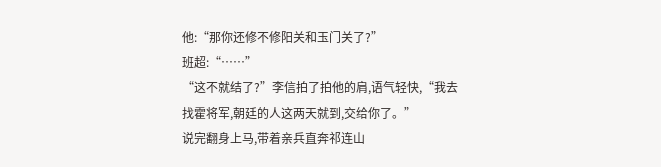他:“那你还修不修阳关和玉门关了?”
班超:“……”
“这不就结了?”李信拍了拍他的肩,语气轻快,“我去找霍将军,朝廷的人这两天就到,交给你了。”
说完翻身上马,带着亲兵直奔祁连山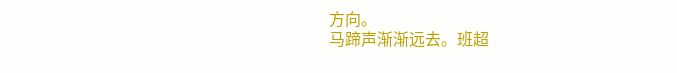方向。
马蹄声渐渐远去。班超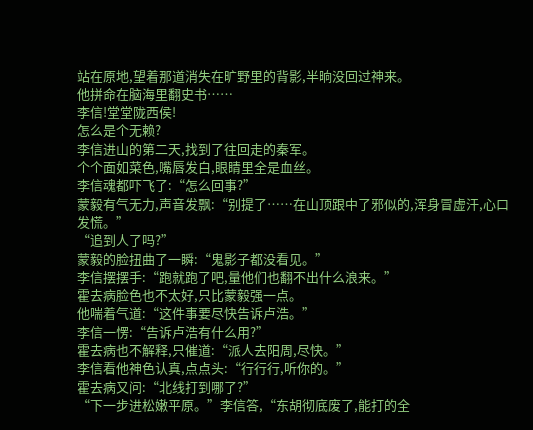站在原地,望着那道消失在旷野里的背影,半晌没回过神来。
他拼命在脑海里翻史书……
李信!堂堂陇西侯!
怎么是个无赖?
李信进山的第二天,找到了往回走的秦军。
个个面如菜色,嘴唇发白,眼睛里全是血丝。
李信魂都吓飞了:“怎么回事?”
蒙毅有气无力,声音发飘:“别提了……在山顶跟中了邪似的,浑身冒虚汗,心口发慌。”
“追到人了吗?”
蒙毅的脸扭曲了一瞬:“鬼影子都没看见。”
李信摆摆手:“跑就跑了吧,量他们也翻不出什么浪来。”
霍去病脸色也不太好,只比蒙毅强一点。
他喘着气道:“这件事要尽快告诉卢浩。”
李信一愣:“告诉卢浩有什么用?”
霍去病也不解释,只催道:“派人去阳周,尽快。”
李信看他神色认真,点点头:“行行行,听你的。”
霍去病又问:“北线打到哪了?”
“下一步进松嫩平原。”李信答,“东胡彻底废了,能打的全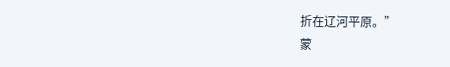折在辽河平原。”
蒙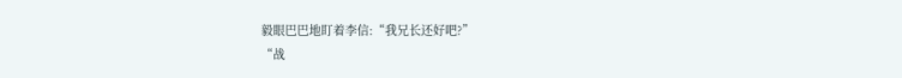毅眼巴巴地盯着李信:“我兄长还好吧?”
“战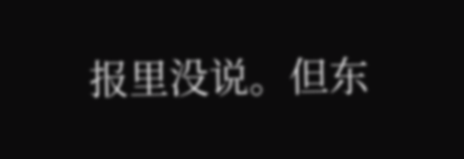报里没说。但东